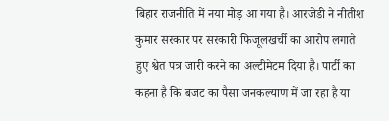बिहार राजनीति में नया मोड़ आ गया है। आरजेडी ने नीतीश कुमार सरकार पर सरकारी फिजूलखर्ची का आरोप लगाते हुए श्वेत पत्र जारी करने का अल्टीमेटम दिया है। पार्टी का कहना है कि बजट का पैसा जनकल्याण में जा रहा है या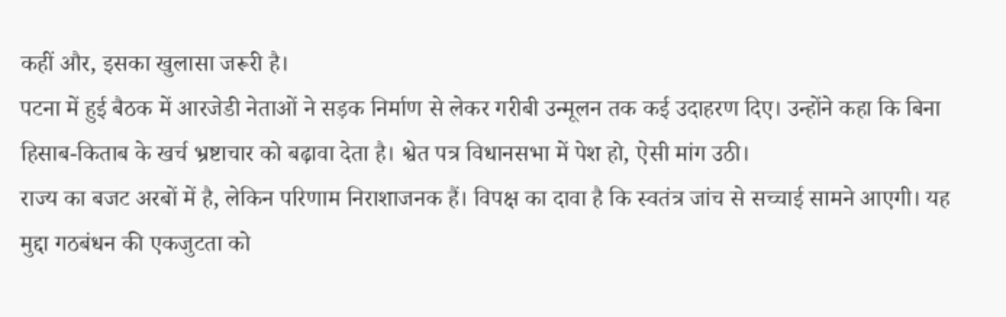कहीं और, इसका खुलासा जरूरी है।
पटना में हुई बैठक में आरजेडी नेताओं ने सड़क निर्माण से लेकर गरीबी उन्मूलन तक कई उदाहरण दिए। उन्होंने कहा कि बिना हिसाब-किताब के खर्च भ्रष्टाचार को बढ़ावा देता है। श्वेत पत्र विधानसभा में पेश हो, ऐसी मांग उठी।
राज्य का बजट अरबों में है, लेकिन परिणाम निराशाजनक हैं। विपक्ष का दावा है कि स्वतंत्र जांच से सच्चाई सामने आएगी। यह मुद्दा गठबंधन की एकजुटता को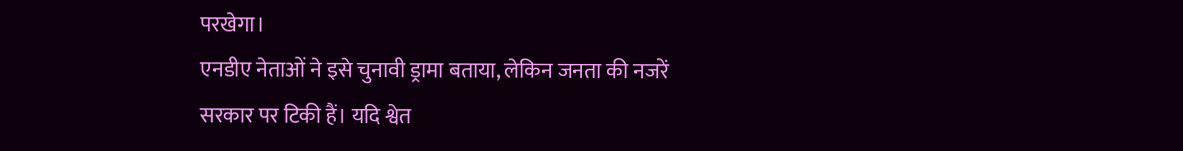परखेगा।
एनडीए नेताओं ने इसे चुनावी ड्रामा बताया, लेकिन जनता की नजरें सरकार पर टिकी हैं। यदि श्वेत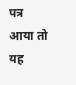पत्र आया तो यह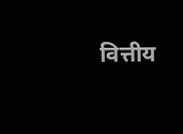वित्तीय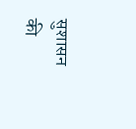सुशासन की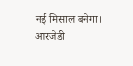नई मिसाल बनेगा। आरजेडी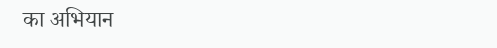का अभियान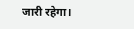जारी रहेगा।